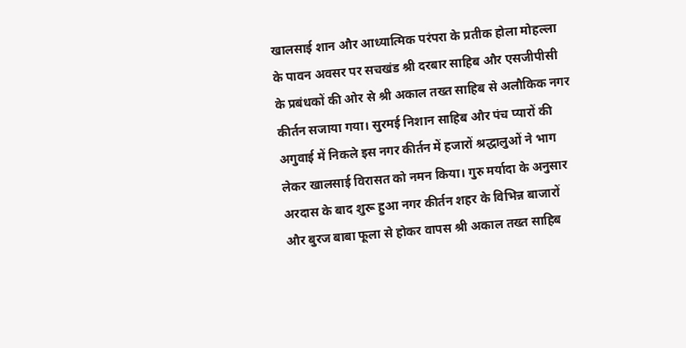खालसाई शान और आध्यात्मिक परंपरा के प्रतीक होला मोहल्ला के पावन अवसर पर सचखंड श्री दरबार साहिब और एसजीपीसी के प्रबंधकों की ओर से श्री अकाल तख्त साहिब से अलौकिक नगर कीर्तन सजाया गया। सुरमई निशान साहिब और पंच प्यारों की अगुवाई में निकले इस नगर कीर्तन में हजारों श्रद्धालुओं ने भाग लेकर खालसाई विरासत को नमन किया। गुरु मर्यादा के अनुसार अरदास के बाद शुरू हुआ नगर कीर्तन शहर के विभिन्न बाजारों और बुरज बाबा फूला से होकर वापस श्री अकाल तख्त साहिब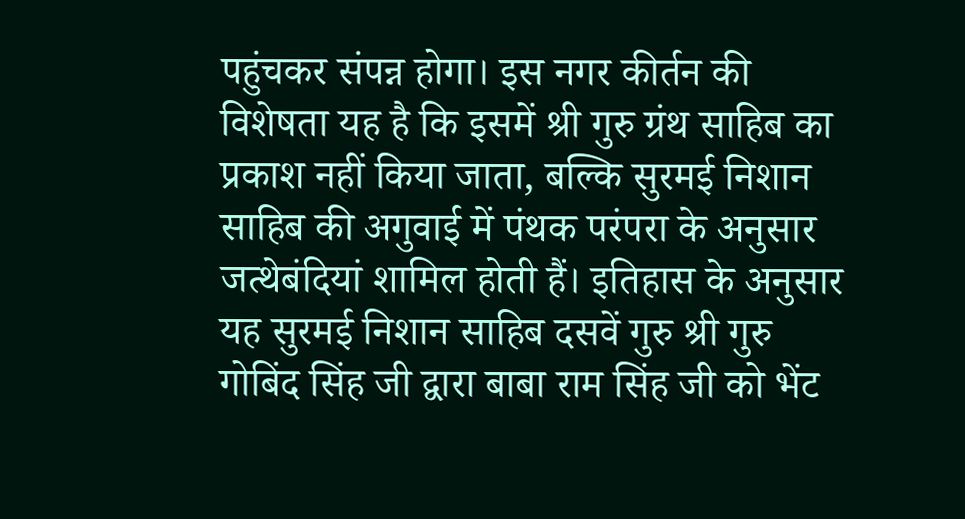पहुंचकर संपन्न होगा। इस नगर कीर्तन की विशेषता यह है कि इसमें श्री गुरु ग्रंथ साहिब का प्रकाश नहीं किया जाता, बल्कि सुरमई निशान साहिब की अगुवाई में पंथक परंपरा के अनुसार जत्थेबंदियां शामिल होती हैं। इतिहास के अनुसार यह सुरमई निशान साहिब दसवें गुरु श्री गुरु गोबिंद सिंह जी द्वारा बाबा राम सिंह जी को भेंट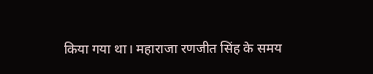किया गया था। महाराजा रणजीत सिंह के समय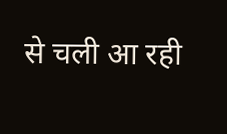से चली आ रही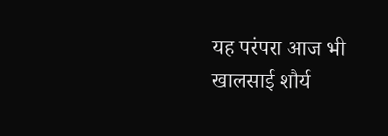यह परंपरा आज भी खालसाई शौर्य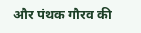और पंथक गौरव की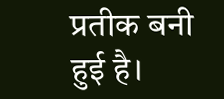प्रतीक बनी हुई है।